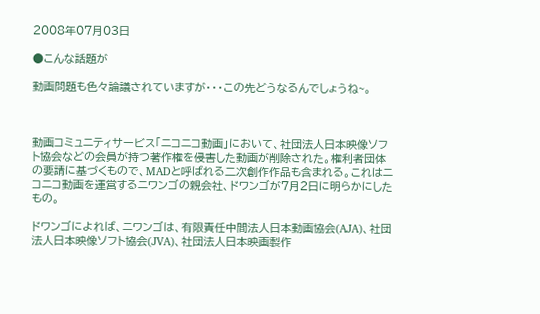2008年07月03日

●こんな話題が

動画問題も色々論議されていますが・・・この先どうなるんでしょうね~。



動画コミュニティサービス「ニコニコ動画」において、社団法人日本映像ソフト協会などの会員が持つ著作権を侵害した動画が削除された。権利者団体の要請に基づくもので、MADと呼ばれる二次創作作品も含まれる。これはニコニコ動画を運営するニワンゴの親会社、ドワンゴが7月2日に明らかにしたもの。

ドワンゴによれば、ニワンゴは、有限責任中間法人日本動画協会(AJA)、社団法人日本映像ソフト協会(JVA)、社団法人日本映画製作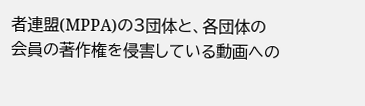者連盟(MPPA)の3団体と、各団体の会員の著作権を侵害している動画への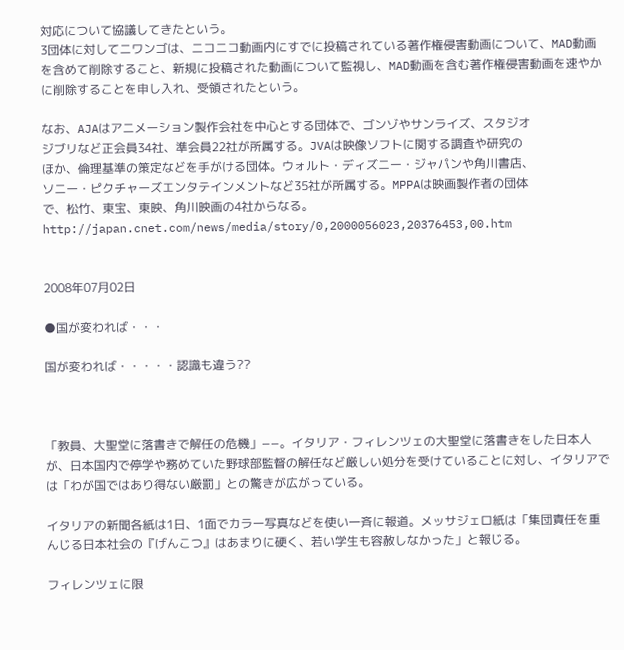対応について協議してきたという。
3団体に対してニワンゴは、ニコニコ動画内にすでに投稿されている著作権侵害動画について、MAD動画を含めて削除すること、新規に投稿された動画について監視し、MAD動画を含む著作権侵害動画を速やかに削除することを申し入れ、受領されたという。

なお、AJAはアニメーション製作会社を中心とする団体で、ゴンゾやサンライズ、スタジオ
ジブリなど正会員34社、準会員22社が所属する。JVAは映像ソフトに関する調査や研究の
ほか、倫理基準の策定などを手がける団体。ウォルト・ディズニー・ジャパンや角川書店、
ソニー・ピクチャーズエンタテインメントなど35社が所属する。MPPAは映画製作者の団体
で、松竹、東宝、東映、角川映画の4社からなる。
http://japan.cnet.com/news/media/story/0,2000056023,20376453,00.htm


2008年07月02日

●国が変われば・・・

国が変われば・・・・・認識も違う??



「教員、大聖堂に落書きで解任の危機」−−。イタリア・フィレンツェの大聖堂に落書きをした日本人が、日本国内で停学や務めていた野球部監督の解任など厳しい処分を受けていることに対し、イタリアでは「わが国ではあり得ない厳罰」との驚きが広がっている。

イタリアの新聞各紙は1日、1面でカラー写真などを使い一斉に報道。メッサジェロ紙は「集団責任を重んじる日本社会の『げんこつ』はあまりに硬く、若い学生も容赦しなかった」と報じる。

フィレンツェに限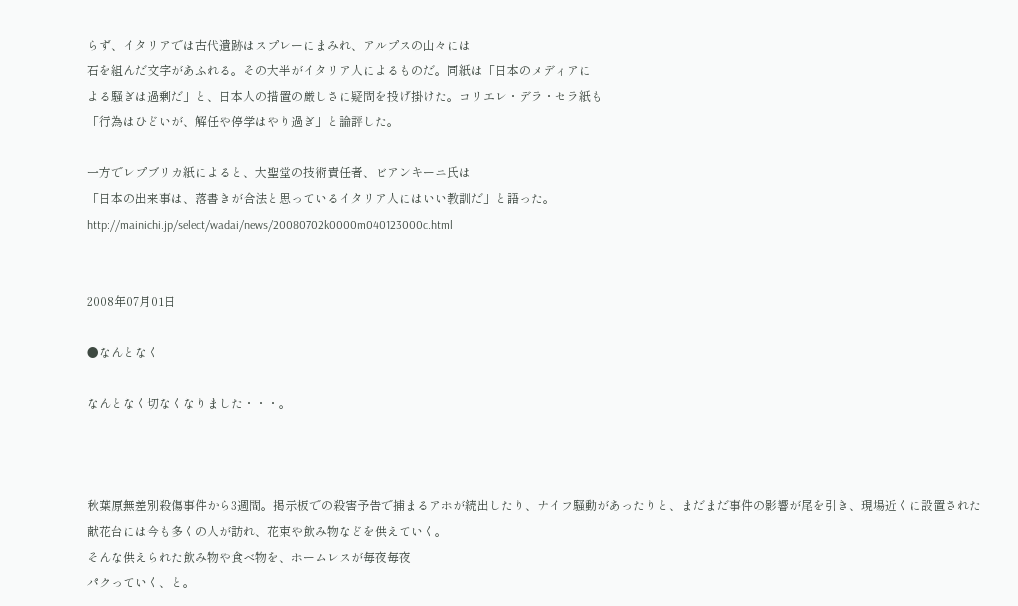らず、イタリアでは古代遺跡はスプレーにまみれ、アルプスの山々には
石を組んだ文字があふれる。その大半がイタリア人によるものだ。同紙は「日本のメディアに
よる騒ぎは過剰だ」と、日本人の措置の厳しさに疑問を投げ掛けた。コリエレ・デラ・セラ紙も
「行為はひどいが、解任や停学はやり過ぎ」と論評した。

一方でレプブリカ紙によると、大聖堂の技術責任者、ビアンキーニ氏は
「日本の出来事は、落書きが合法と思っているイタリア人にはいい教訓だ」と語った。
http://mainichi.jp/select/wadai/news/20080702k0000m040123000c.html


2008年07月01日

●なんとなく

なんとなく切なくなりました・・・。



秋葉原無差別殺傷事件から3週間。掲示板での殺害予告で捕まるアホが続出したり、ナイフ騒動があったりと、まだまだ事件の影響が尾を引き、現場近くに設置された献花台には今も多くの人が訪れ、花束や飲み物などを供えていく。
そんな供えられた飲み物や食べ物を、ホームレスが毎夜毎夜
パクっていく、と。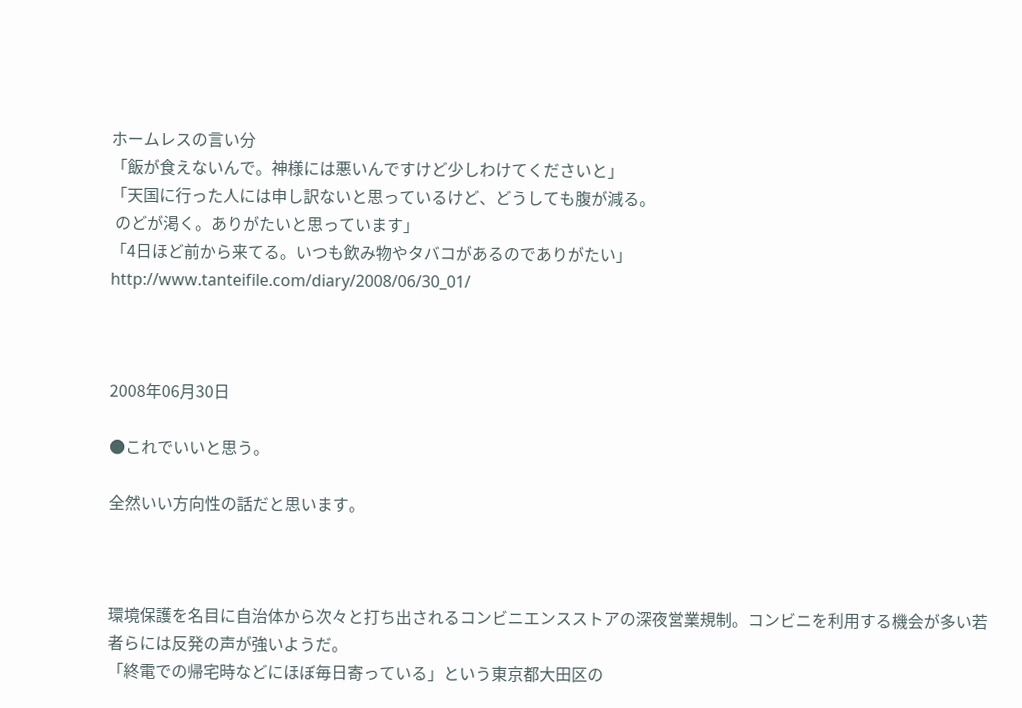ホームレスの言い分
「飯が食えないんで。神様には悪いんですけど少しわけてくださいと」
「天国に行った人には申し訳ないと思っているけど、どうしても腹が減る。
 のどが渇く。ありがたいと思っています」
「4日ほど前から来てる。いつも飲み物やタバコがあるのでありがたい」
http://www.tanteifile.com/diary/2008/06/30_01/



2008年06月30日

●これでいいと思う。

全然いい方向性の話だと思います。



環境保護を名目に自治体から次々と打ち出されるコンビニエンスストアの深夜営業規制。コンビニを利用する機会が多い若者らには反発の声が強いようだ。
「終電での帰宅時などにほぼ毎日寄っている」という東京都大田区の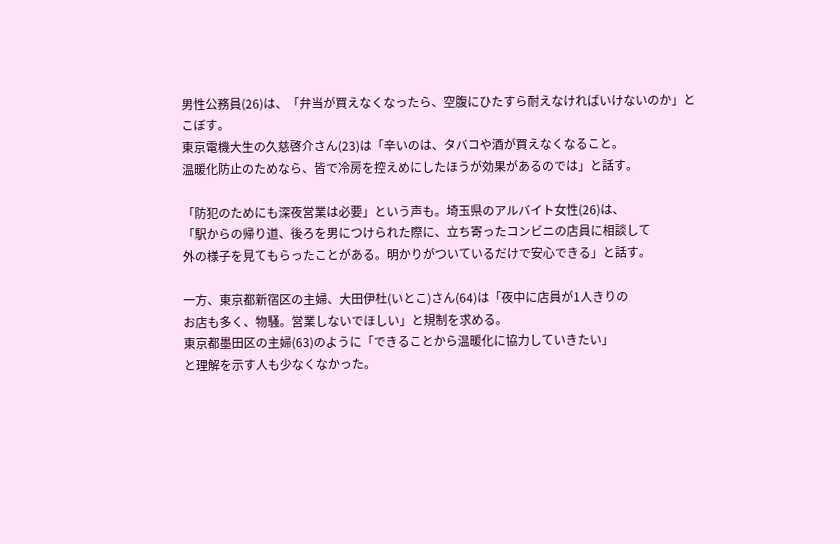男性公務員(26)は、「弁当が買えなくなったら、空腹にひたすら耐えなければいけないのか」とこぼす。
東京電機大生の久慈啓介さん(23)は「辛いのは、タバコや酒が買えなくなること。
温暖化防止のためなら、皆で冷房を控えめにしたほうが効果があるのでは」と話す。

「防犯のためにも深夜営業は必要」という声も。埼玉県のアルバイト女性(26)は、
「駅からの帰り道、後ろを男につけられた際に、立ち寄ったコンビニの店員に相談して
外の様子を見てもらったことがある。明かりがついているだけで安心できる」と話す。

一方、東京都新宿区の主婦、大田伊杜(いとこ)さん(64)は「夜中に店員が1人きりの
お店も多く、物騒。営業しないでほしい」と規制を求める。
東京都墨田区の主婦(63)のように「できることから温暖化に協力していきたい」
と理解を示す人も少なくなかった。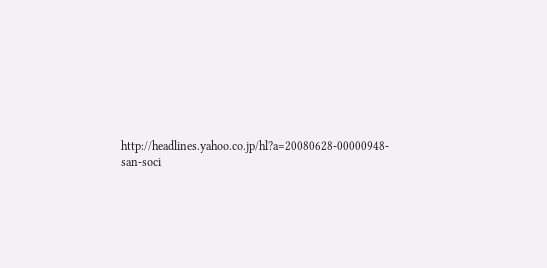http://headlines.yahoo.co.jp/hl?a=20080628-00000948-san-soci